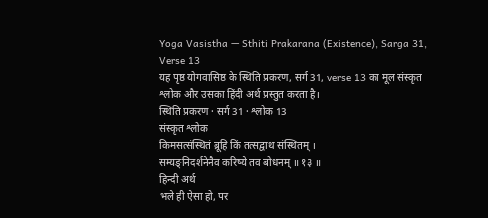Yoga Vasistha — Sthiti Prakarana (Existence), Sarga 31, Verse 13
यह पृष्ठ योगवासिष्ठ के स्थिति प्रकरण, सर्ग 31, verse 13 का मूल संस्कृत श्लोक और उसका हिंदी अर्थ प्रस्तुत करता है।
स्थिति प्रकरण · सर्ग 31 · श्लोक 13
संस्कृत श्लोक
किमसत्संस्थितं ब्रूहि किं तत्सद्वाथ संस्थितम् ।
सम्यङ्निदर्शनेनैव करिष्ये तव बोधनम् ॥ १३ ॥
हिन्दी अर्थ
भले ही ऐसा हो, पर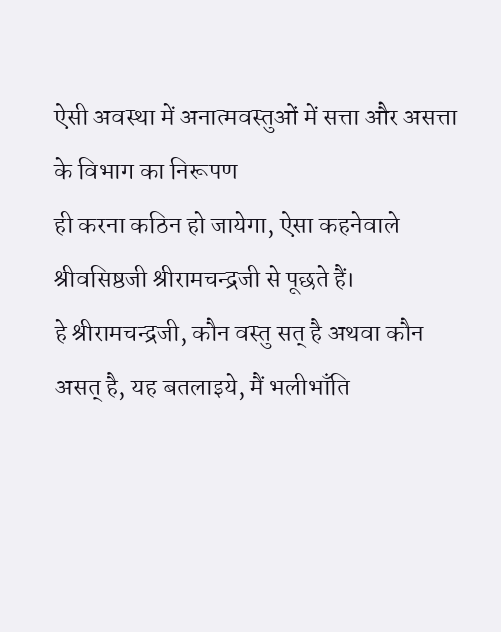ऐसी अवस्था में अनात्मवस्तुओं में सत्ता और असत्ता के विभाग का निरूपण
ही करना कठिन हो जायेगा, ऐसा कहनेवाले श्रीवसिष्ठजी श्रीरामचन्द्रजी से पूछते हैं।
हे श्रीरामचन्द्रजी, कौन वस्तु सत् है अथवा कौन असत् है, यह बतलाइये, मैं भलीभाँति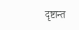दृष्टान्त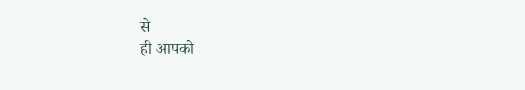से
ही आपको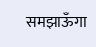समझाऊँगा